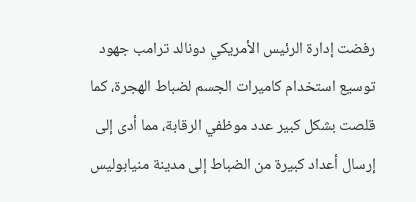رفضت إدارة الرئيس الأمريكي دونالد ترامب جهود توسيع استخدام كاميرات الجسم لضباط الهجرة، كما قلصت بشكل كبير عدد موظفي الرقابة، مما أدى إلى إرسال أعداد كبيرة من الضباط إلى مدينة منيابوليس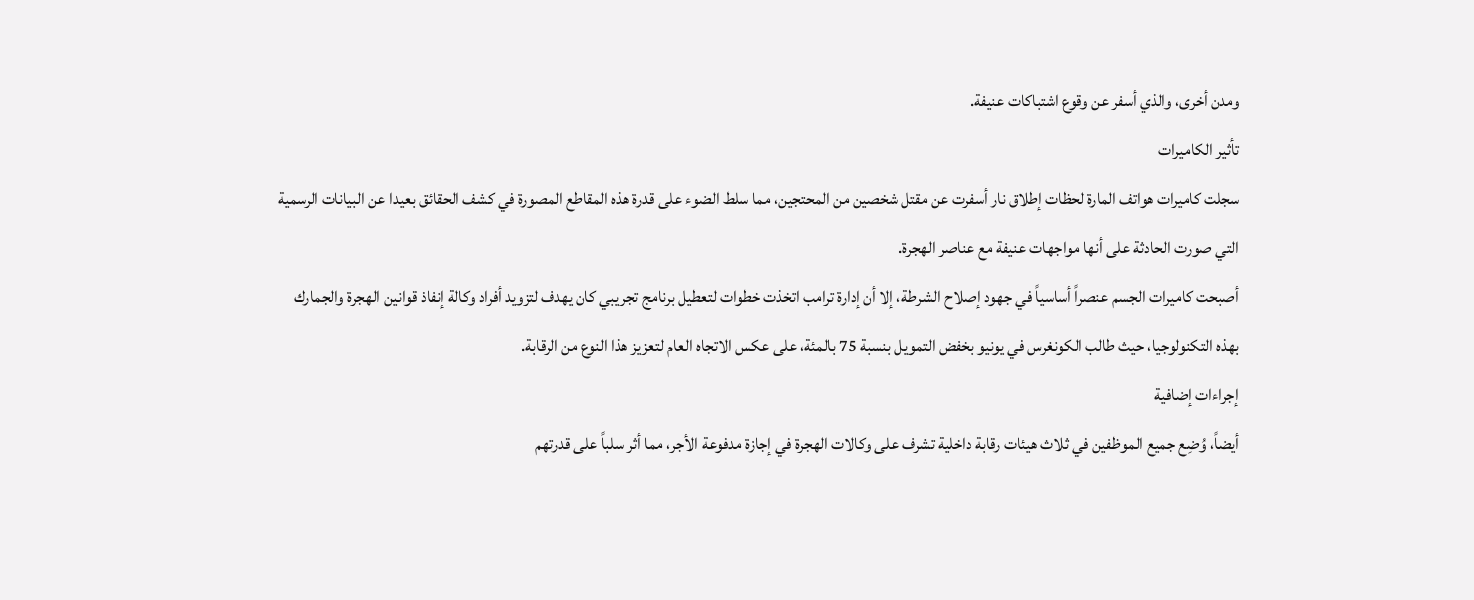ومدن أخرى، والذي أسفر عن وقوع اشتباكات عنيفة.
تأثير الكاميرات
سجلت كاميرات هواتف المارة لحظات إطلاق نار أسفرت عن مقتل شخصين من المحتجين، مما سلط الضوء على قدرة هذه المقاطع المصورة في كشف الحقائق بعيدا عن البيانات الرسمية التي صورت الحادثة على أنها مواجهات عنيفة مع عناصر الهجرة.
أصبحت كاميرات الجسم عنصراً أساسياً في جهود إصلاح الشرطة، إلا أن إدارة ترامب اتخذت خطوات لتعطيل برنامج تجريبي كان يهدف لتزويد أفراد وكالة إنفاذ قوانين الهجرة والجمارك بهذه التكنولوجيا، حيث طالب الكونغرس في يونيو بخفض التمويل بنسبة 75 بالمئة، على عكس الاتجاه العام لتعزيز هذا النوع من الرقابة.
إجراءات إضافية
أيضاً، وُضِع جميع الموظفين في ثلاث هيئات رقابة داخلية تشرف على وكالات الهجرة في إجازة مدفوعة الأجر، مما أثر سلباً على قدرتهم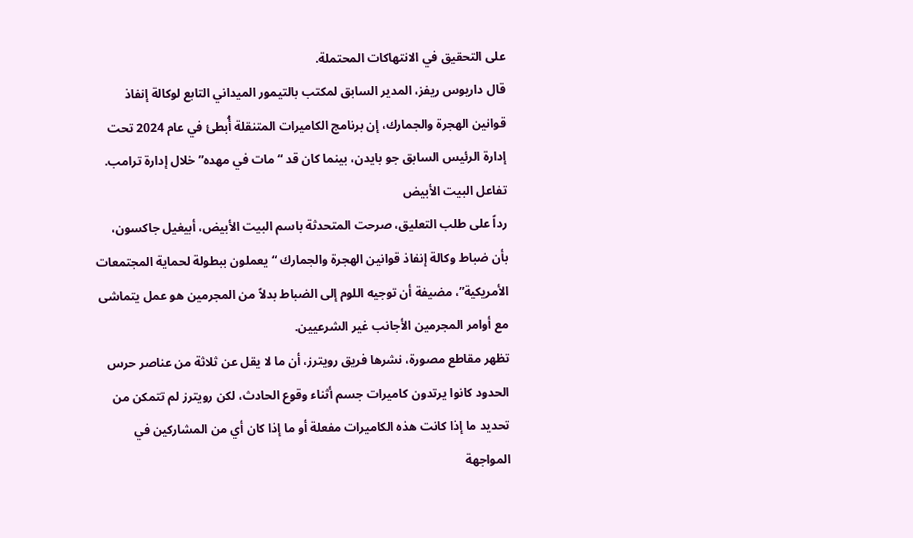على التحقيق في الانتهاكات المحتملة.
قال داريوس ريفز، المدير السابق لمكتب بالتيمور الميداني التابع لوكالة إنفاذ قوانين الهجرة والجمارك، إن برنامج الكاميرات المتنقلة أُبطئ في عام 2024 تحت إدارة الرئيس السابق جو بايدن، بينما كان قد “مات في مهده” خلال إدارة ترامب.
تفاعل البيت الأبيض
رداً على طلب التعليق، صرحت المتحدثة باسم البيت الأبيض، أبيغيل جاكسون، بأن ضباط وكالة إنفاذ قوانين الهجرة والجمارك “يعملون ببطولة لحماية المجتمعات الأمريكية”، مضيفة أن توجيه اللوم إلى الضباط بدلاً من المجرمين هو عمل يتماشى مع أوامر المجرمين الأجانب غير الشرعيين.
تظهر مقاطع مصورة، نشرها فريق رويترز، أن ما لا يقل عن ثلاثة من عناصر حرس الحدود كانوا يرتدون كاميرات جسم أثناء وقوع الحادث، لكن رويترز لم تتمكن من تحديد ما إذا كانت هذه الكاميرات مفعلة أو ما إذا كان أي من المشاركين في المواجهة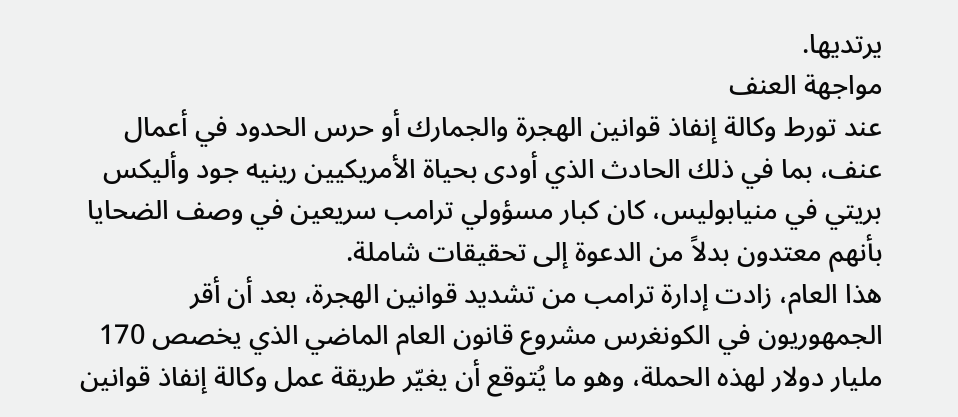يرتديها.
مواجهة العنف
عند تورط وكالة إنفاذ قوانين الهجرة والجمارك أو حرس الحدود في أعمال عنف، بما في ذلك الحادث الذي أودى بحياة الأمريكيين رينيه جود وأليكس بريتي في منيابوليس، كان كبار مسؤولي ترامب سريعين في وصف الضحايا بأنهم معتدون بدلاً من الدعوة إلى تحقيقات شاملة.
هذا العام، زادت إدارة ترامب من تشديد قوانين الهجرة، بعد أن أقر الجمهوريون في الكونغرس مشروع قانون العام الماضي الذي يخصص 170 مليار دولار لهذه الحملة، وهو ما يُتوقع أن يغيّر طريقة عمل وكالة إنفاذ قوانين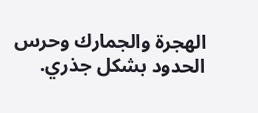الهجرة والجمارك وحرس الحدود بشكل جذري.